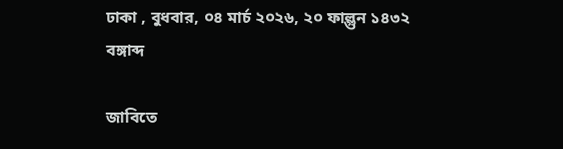ঢাকা , বুধবার, ০৪ মার্চ ২০২৬, ২০ ফাল্গুন ১৪৩২ বঙ্গাব্দ

জাবিতে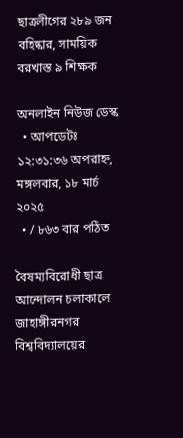ছাত্রলীগের ২৮৯ জন বহিষ্কার, সাময়িক বরখাস্ত ৯ শিক্ষক

অনলাইন নিউজ ডেস্ক
  • আপডেটঃ ১২:৩১:৩৬ অপরাহ্ন, মঙ্গলবার, ১৮ মার্চ ২০২৫
  • / ৮৬৩ বার পঠিত

বৈষম্যবিরোধী ছাত্র আন্দোলন চলাকালে জাহাঙ্গীরনগর বিশ্ববিদ্যালয়ের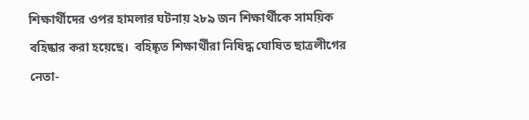শিক্ষার্থীদের ওপর হামলার ঘটনায় ২৮৯ জন শিক্ষার্থীকে সাময়িক বহিষ্কার করা হয়েছে।  বহিষ্কৃত শিক্ষার্থীরা নিষিদ্ধ ঘোষিত ছাত্রলীগের নেতা-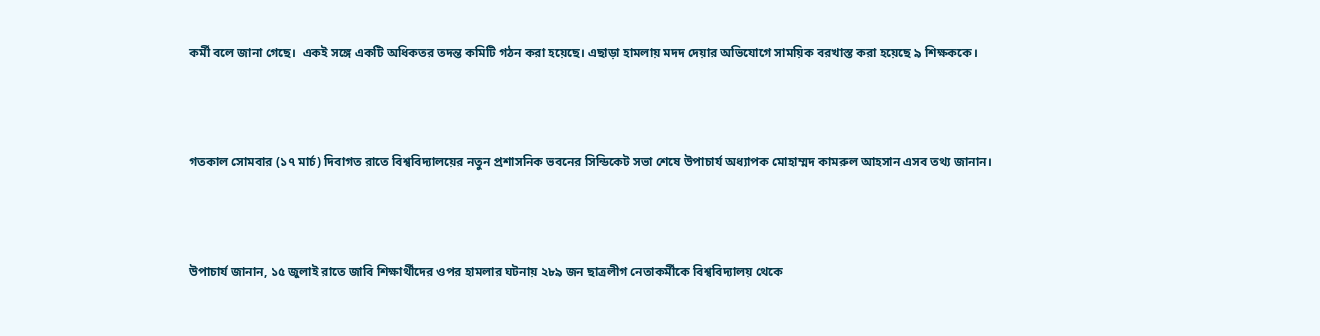কর্মী বলে জানা গেছে।  একই সঙ্গে একটি অধিকতর তদন্ত কমিটি গঠন করা হয়েছে। এছাড়া হামলায় মদদ দেয়ার অভিযোগে সাময়িক বরখাস্ত করা হয়েছে ৯ শিক্ষককে।



গতকাল সোমবার (১৭ মার্চ) দিবাগত রাতে বিশ্ববিদ্যালয়ের নতুন প্রশাসনিক ভবনের সিন্ডিকেট সভা শেষে উপাচার্য অধ্যাপক মোহাম্মদ কামরুল আহসান এসব তথ্য জানান।



উপাচার্য জানান, ১৫ জুলাই রাতে জাবি শিক্ষার্থীদের ওপর হামলার ঘটনায় ২৮৯ জন ছাত্রলীগ নেতাকর্মীকে বিশ্ববিদ্যালয় থেকে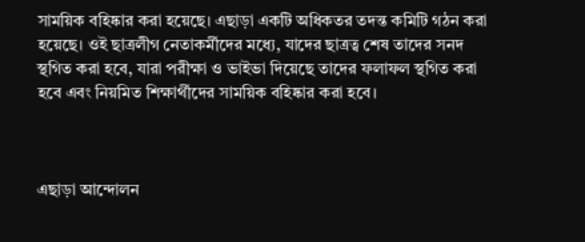সাময়িক বহিষ্কার করা হয়েছে। এছাড়া একটি অধিকতর তদন্ত কমিটি গঠন করা হয়েছে। ওই ছাত্রলীগ নেতাকর্মীদের মধ্যে, যাদের ছাত্রত্ব শেষ তাদের সনদ স্থগিত করা হবে, যারা পরীক্ষা ও ভাইভা দিয়েছে তাদের ফলাফল স্থগিত করা হবে এবং নিয়মিত শিক্ষার্থীদের সাময়িক বহিষ্কার করা হবে।



এছাড়া আন্দোলন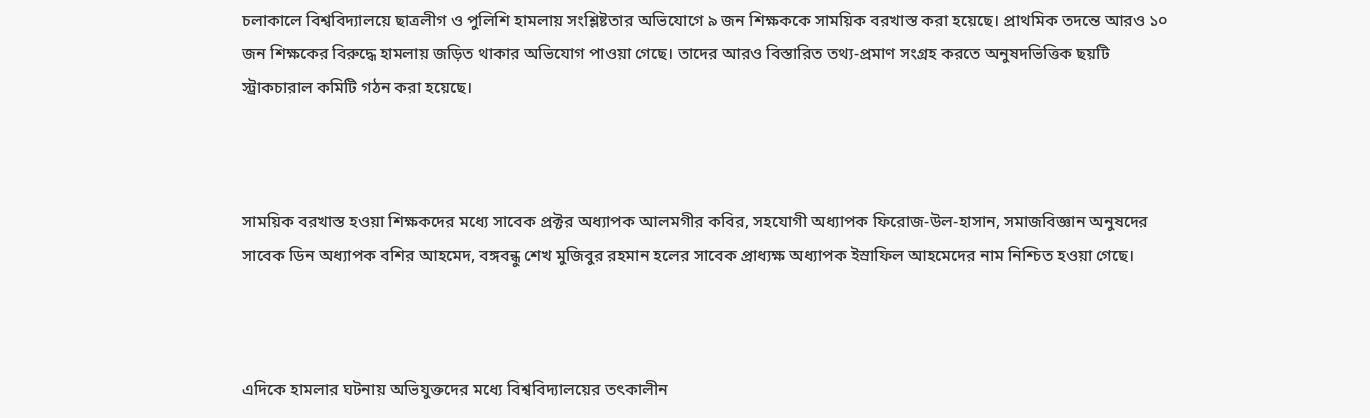চলাকালে বিশ্ববিদ্যালয়ে ছাত্রলীগ ও পুলিশি হামলায় সংশ্লিষ্টতার অভিযোগে ৯ জন শিক্ষককে সাময়িক বরখাস্ত করা হয়েছে। প্রাথমিক তদন্তে আরও ১০ জন শিক্ষকের বিরুদ্ধে হামলায় জড়িত থাকার অভিযোগ পাওয়া গেছে। তাদের আরও বিস্তারিত তথ্য-প্রমাণ সংগ্রহ করতে অনুষদভিত্তিক ছয়টি স্ট্রাকচারাল কমিটি গঠন করা হয়েছে।



সাময়িক বরখাস্ত হওয়া শিক্ষকদের মধ্যে সাবেক প্রক্টর অধ্যাপক আলমগীর কবির, সহযোগী অধ্যাপক ফিরোজ-উল-হাসান, সমাজবিজ্ঞান অনুষদের সাবেক ডিন অধ্যাপক বশির আহমেদ, বঙ্গবন্ধু শেখ মুজিবুর রহমান হলের সাবেক প্রাধ্যক্ষ অধ্যাপক ইস্রাফিল আহমেদের নাম নিশ্চিত হওয়া গেছে।



এদিকে হামলার ঘটনায় অভিযুক্তদের মধ্যে বিশ্ববিদ্যালয়ের তৎকালীন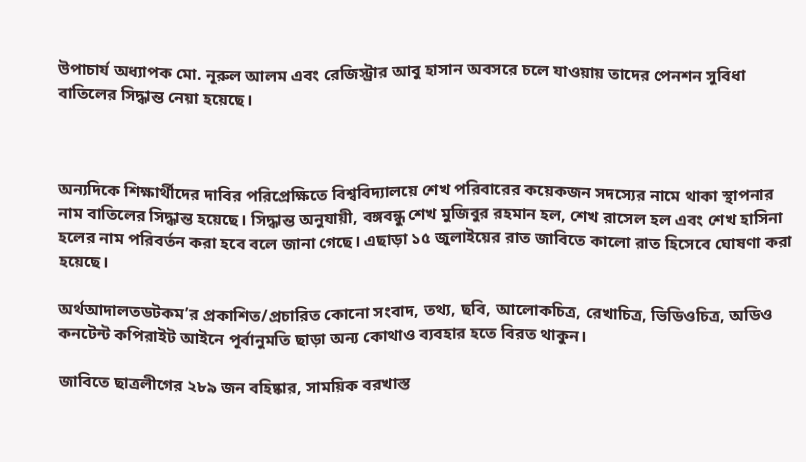উপাচার্য অধ্যাপক মো. নূরুল আলম এবং রেজিস্ট্রার আবু হাসান অবসরে চলে যাওয়ায় তাদের পেনশন সুবিধা বাতিলের সিদ্ধান্ত নেয়া হয়েছে।



অন্যদিকে শিক্ষার্থীদের দাবির পরিপ্রেক্ষিতে বিশ্ববিদ্যালয়ে শেখ পরিবারের কয়েকজন সদস্যের নামে থাকা স্থাপনার নাম বাতিলের সিদ্ধান্ত হয়েছে। সিদ্ধান্ত অনুযায়ী, বঙ্গবন্ধু শেখ মুজিবুর রহমান হল, শেখ রাসেল হল এবং শেখ হাসিনা হলের নাম পরিবর্তন করা হবে বলে জানা গেছে। এছাড়া ১৫ জুলাইয়ের রাত জাবিতে কালো রাত হিসেবে ঘোষণা করা হয়েছে।

অর্থআদালতডটকম’র প্রকাশিত/প্রচারিত কোনো সংবাদ, তথ্য, ছবি, আলোকচিত্র, রেখাচিত্র, ভিডিওচিত্র, অডিও কনটেন্ট কপিরাইট আইনে পূর্বানুমতি ছাড়া অন্য কোথাও ব্যবহার হতে বিরত থাকুন।

জাবিতে ছাত্রলীগের ২৮৯ জন বহিষ্কার, সাময়িক বরখাস্ত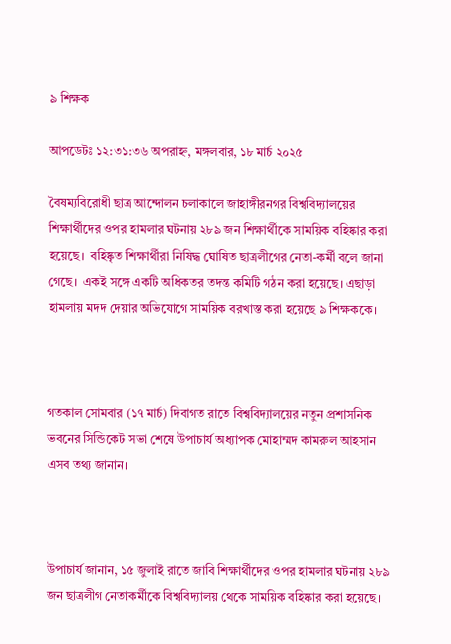৯ শিক্ষক

আপডেটঃ ১২:৩১:৩৬ অপরাহ্ন, মঙ্গলবার, ১৮ মার্চ ২০২৫

বৈষম্যবিরোধী ছাত্র আন্দোলন চলাকালে জাহাঙ্গীরনগর বিশ্ববিদ্যালয়ের শিক্ষার্থীদের ওপর হামলার ঘটনায় ২৮৯ জন শিক্ষার্থীকে সাময়িক বহিষ্কার করা হয়েছে।  বহিষ্কৃত শিক্ষার্থীরা নিষিদ্ধ ঘোষিত ছাত্রলীগের নেতা-কর্মী বলে জানা গেছে।  একই সঙ্গে একটি অধিকতর তদন্ত কমিটি গঠন করা হয়েছে। এছাড়া হামলায় মদদ দেয়ার অভিযোগে সাময়িক বরখাস্ত করা হয়েছে ৯ শিক্ষককে।



গতকাল সোমবার (১৭ মার্চ) দিবাগত রাতে বিশ্ববিদ্যালয়ের নতুন প্রশাসনিক ভবনের সিন্ডিকেট সভা শেষে উপাচার্য অধ্যাপক মোহাম্মদ কামরুল আহসান এসব তথ্য জানান।



উপাচার্য জানান, ১৫ জুলাই রাতে জাবি শিক্ষার্থীদের ওপর হামলার ঘটনায় ২৮৯ জন ছাত্রলীগ নেতাকর্মীকে বিশ্ববিদ্যালয় থেকে সাময়িক বহিষ্কার করা হয়েছে।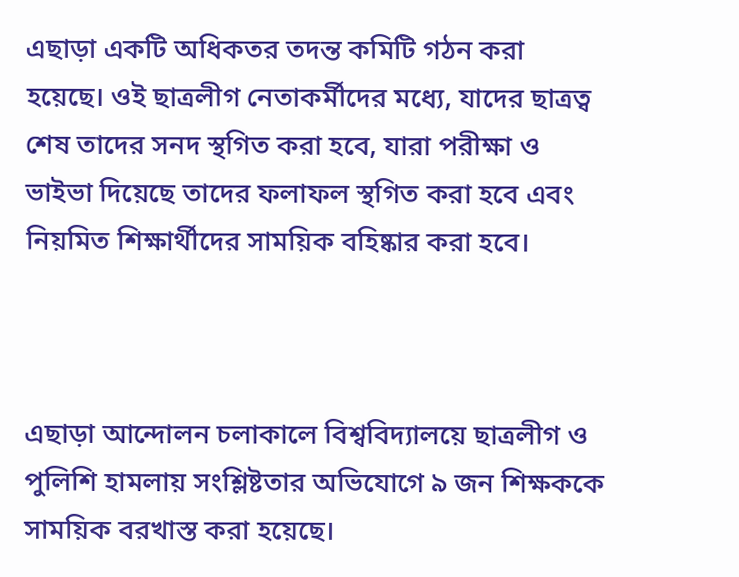এছাড়া একটি অধিকতর তদন্ত কমিটি গঠন করা হয়েছে। ওই ছাত্রলীগ নেতাকর্মীদের মধ্যে, যাদের ছাত্রত্ব শেষ তাদের সনদ স্থগিত করা হবে, যারা পরীক্ষা ও ভাইভা দিয়েছে তাদের ফলাফল স্থগিত করা হবে এবং নিয়মিত শিক্ষার্থীদের সাময়িক বহিষ্কার করা হবে।



এছাড়া আন্দোলন চলাকালে বিশ্ববিদ্যালয়ে ছাত্রলীগ ও পুলিশি হামলায় সংশ্লিষ্টতার অভিযোগে ৯ জন শিক্ষককে সাময়িক বরখাস্ত করা হয়েছে।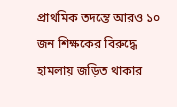প্রাথমিক তদন্তে আরও ১০ জন শিক্ষকের বিরুদ্ধে হামলায় জড়িত থাকার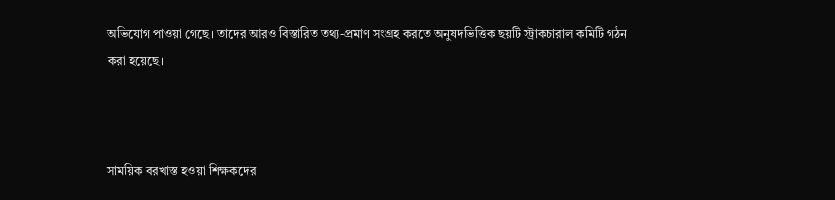অভিযোগ পাওয়া গেছে। তাদের আরও বিস্তারিত তথ্য-প্রমাণ সংগ্রহ করতে অনুষদভিত্তিক ছয়টি স্ট্রাকচারাল কমিটি গঠন করা হয়েছে।



সাময়িক বরখাস্ত হওয়া শিক্ষকদের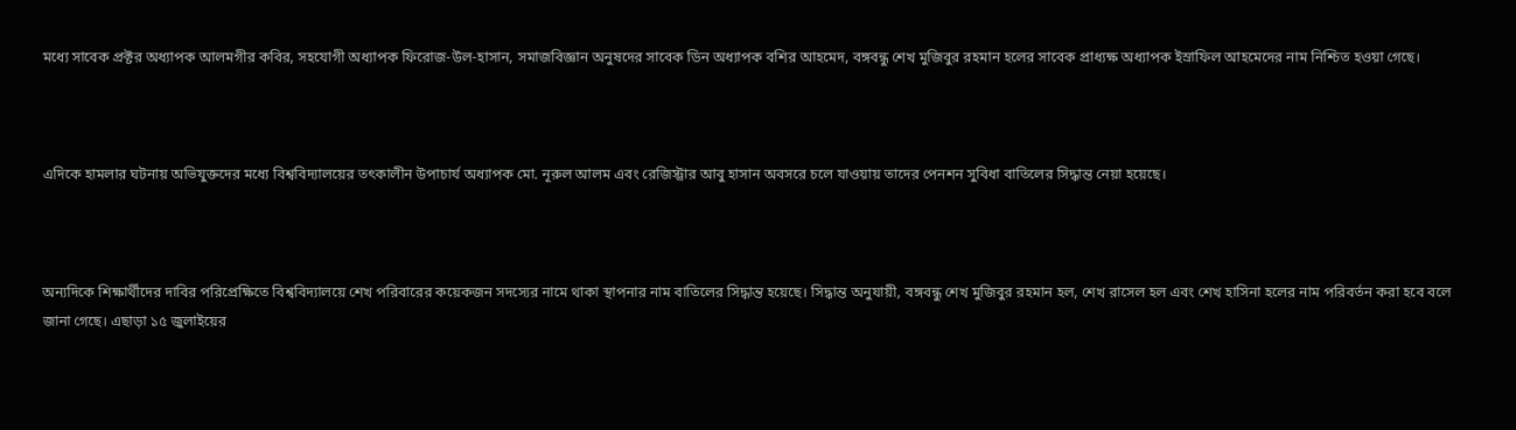মধ্যে সাবেক প্রক্টর অধ্যাপক আলমগীর কবির, সহযোগী অধ্যাপক ফিরোজ-উল-হাসান, সমাজবিজ্ঞান অনুষদের সাবেক ডিন অধ্যাপক বশির আহমেদ, বঙ্গবন্ধু শেখ মুজিবুর রহমান হলের সাবেক প্রাধ্যক্ষ অধ্যাপক ইস্রাফিল আহমেদের নাম নিশ্চিত হওয়া গেছে।



এদিকে হামলার ঘটনায় অভিযুক্তদের মধ্যে বিশ্ববিদ্যালয়ের তৎকালীন উপাচার্য অধ্যাপক মো. নূরুল আলম এবং রেজিস্ট্রার আবু হাসান অবসরে চলে যাওয়ায় তাদের পেনশন সুবিধা বাতিলের সিদ্ধান্ত নেয়া হয়েছে।



অন্যদিকে শিক্ষার্থীদের দাবির পরিপ্রেক্ষিতে বিশ্ববিদ্যালয়ে শেখ পরিবারের কয়েকজন সদস্যের নামে থাকা স্থাপনার নাম বাতিলের সিদ্ধান্ত হয়েছে। সিদ্ধান্ত অনুযায়ী, বঙ্গবন্ধু শেখ মুজিবুর রহমান হল, শেখ রাসেল হল এবং শেখ হাসিনা হলের নাম পরিবর্তন করা হবে বলে জানা গেছে। এছাড়া ১৫ জুলাইয়ের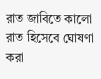রাত জাবিতে কালো রাত হিসেবে ঘোষণা করা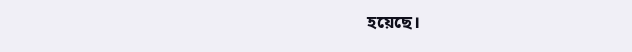হয়েছে।